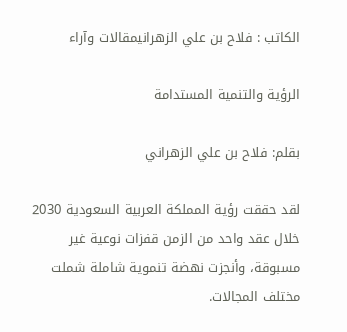الكاتب : فلاح بن علي الزهرانيمقالات وآراء

الرؤية والتنمية المستدامة

بقلم: فلاح بن علي الزهراني

لقد حققت رؤية المملكة العربية السعودية 2030 خلال عقد واحد من الزمن قفزات نوعية غير مسبوقة، وأنجزت نهضة تنموية شاملة شملت مختلف المجالات.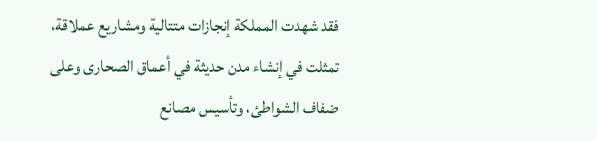فقد شهدت المملكة إنجازات متتالية ومشاريع عملاقة، تمثلت في إنشاء مدن حديثة في أعماق الصحارى وعلى ضفاف الشواطئ، وتأسيس مصانع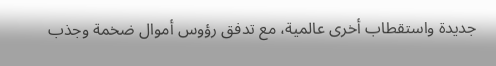جديدة واستقطاب أخرى عالمية، مع تدفق رؤوس أموال ضخمة وجذب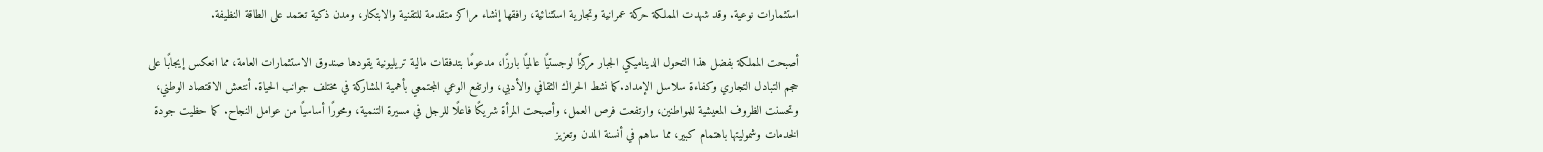استثمارات نوعية. وقد شهدت المملكة حركة عمرانية وتجارية استثنائية، رافقها إنشاء مراكز متقدمة للتقنية والابتكار، ومدن ذكية تعتمد على الطاقة النظيفة.

أصبحت المملكة بفضل هذا التحول الديناميكي الجبار مركزًا لوجستيًا عالميًا بارزًا، مدعومًا بتدفقات مالية تريليونية يقودها صندوق الاستثمارات العامة، مما انعكس إيجابًا على حجم التبادل التجاري وكفاءة سلاسل الإمداد.كما نشط الحراك الثقافي والأدبي، وارتفع الوعي المجتمعي بأهمية المشاركة في مختلف جوانب الحياة. أنتعش الاقتصاد الوطني، وتحسنت الظروف المعيشية للمواطنين، وارتفعت فرص العمل، وأصبحت المرأة شريكًا فاعلًا للرجل في مسيرة التنمية، ومحورًا أساسيًا من عوامل النجاح. كما حظيت جودة الخدمات وشموليتها باهتمام كبير، مما ساهم في أنسنة المدن وتعزيز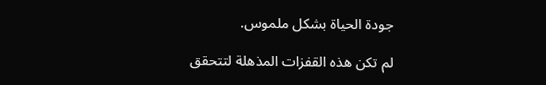جودة الحياة بشكل ملموس.

لم تكن هذه القفزات المذهلة لتتحقق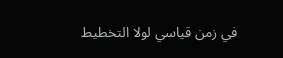في زمن قياسي لولا التخطيط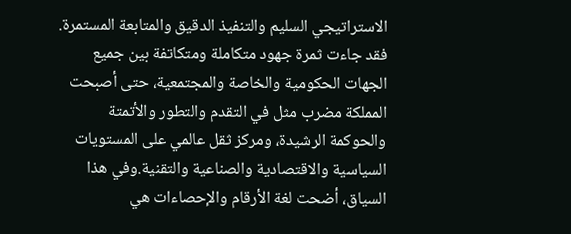الاستراتيجي السليم والتنفيذ الدقيق والمتابعة المستمرة. فقد جاءت ثمرة جهود متكاملة ومتكاتفة بين جميع الجهات الحكومية والخاصة والمجتمعية، حتى أصبحت المملكة مضرب مثل في التقدم والتطور والأتمتة والحوكمة الرشيدة، ومركز ثقل عالمي على المستويات السياسية والاقتصادية والصناعية والتقنية.وفي هذا السياق، أضحت لغة الأرقام والإحصاءات هي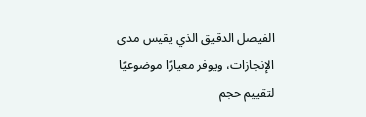الفيصل الدقيق الذي يقيس مدى الإنجازات، ويوفر معيارًا موضوعيًا لتقييم حجم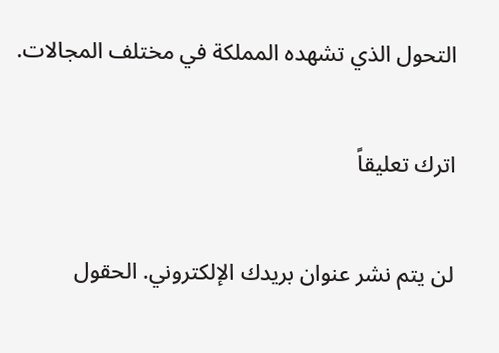التحول الذي تشهده المملكة في مختلف المجالات.

اترك تعليقاً

لن يتم نشر عنوان بريدك الإلكتروني. الحقول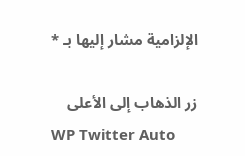الإلزامية مشار إليها بـ *

زر الذهاب إلى الأعلى
WP Twitter Auto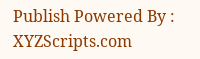Publish Powered By : XYZScripts.com